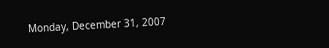Monday, December 31, 2007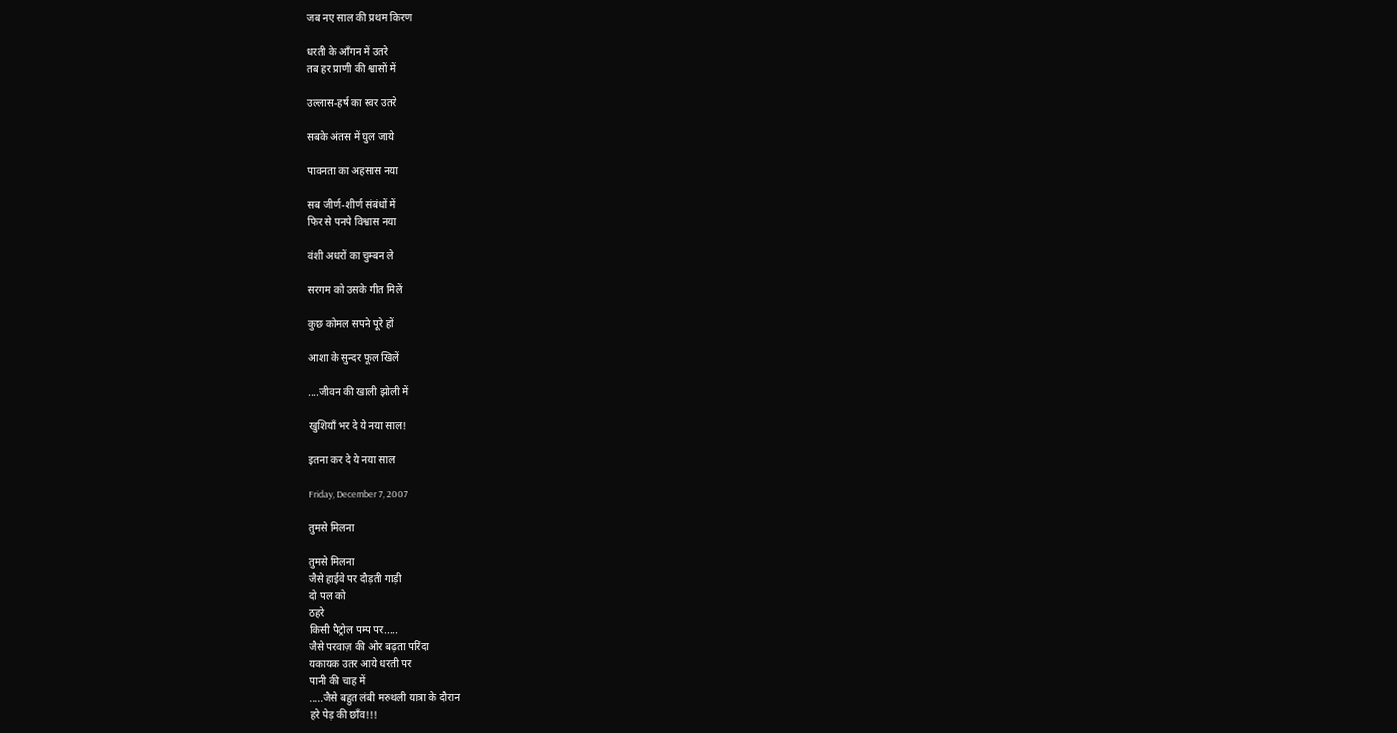जब नए साल की प्रथम किरण

धरती के आँगन में उतरे
तब हर प्राणी की श्वासों में

उल्लास-हर्ष का स्वर उतरे

सबके अंतस में घुल जाये

पावनता का अहसास नया

सब जीर्ण-शीर्ण संबंधों में
फिर से पनपे विश्वास नया

वंशी अधरों का चुम्बन ले

सरगम को उसके गीत मिलें

कुछ कोमल सपने पूरे हों

आशा के सुन्दर फूल खिलें

....जीवन की खाली झोली में

खुशियाँ भर दे ये नया साल!

इतना कर दे ये नया साल

Friday, December 7, 2007

तुमसे मिलना

तुमसे मिलना
जैसे हाईवे पर दौड़ती गाड़ी
दो पल को
ठहरे
किसी पैट्रोल पम्प पर.....
जैसे परवाज़ की ओर बढ़ता परिंदा
यकायक उतर आये धरती पर
पानी की चाह में
.....जैसे बहुत लंबी मरुथली यात्रा के दौरान
हरे पेड़ की छाँव!!!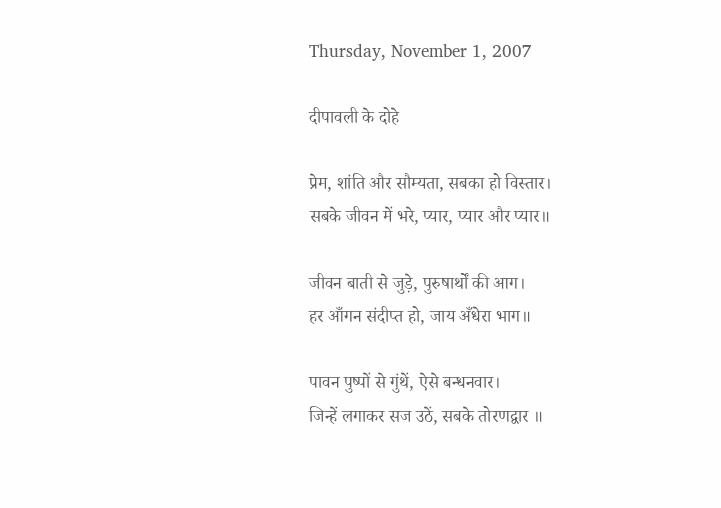Thursday, November 1, 2007

दीपावली के दोहे

प्रेम, शांति और सौम्यता, सबका हो विस्तार।
सबके जीवन में भरे, प्यार, प्यार और प्यार॥

जीवन बाती से जुड़े, पुरुषार्थों की आग।
हर आँगन संदीप्त हो, जाय अँधेरा भाग॥

पावन पुष्पों से गुंथें, ऐसे बन्धनवार।
जिन्हें लगाकर सज उठें, सबके तोरणद्वार ॥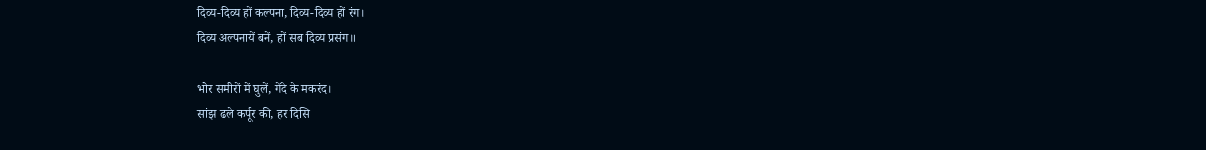दिव्य-दिव्य हों कल्पना, दिव्य-दिव्य हों रंग।
दिव्य अल्पनायें बनें, हों सब दिव्य प्रसंग॥

भोर समीरों में घुलें, गेंदे के मकरंद।
सांझ ढले कर्पूर की, हर दिसि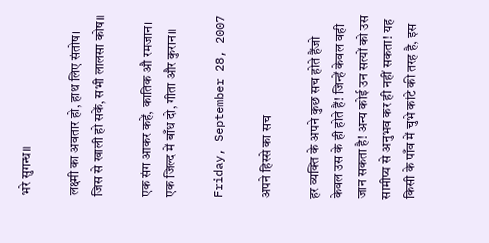भरे सुगन्ध॥

लक्ष्मी का अवतार हो, हाथ लिए संतोष।
जिस से खाली हो सकें, सभी लालसा कोष॥

एक संग आकर कहें, कातिक औ रमजान।
एक जिल्द में बाँध दो, गीता और कुरान॥

Friday, September 28, 2007

अपने हिस्से का सच

हर व्यक्ति के अपने कुछ सच होते हैंजो केवल उस के ही होते हैं! जिन्हें केवल वही जान सकता है! अन्य कोई उन सत्यों को उस सामीप्य से अनुभव कर ही नहीं सकता! यह किसी के पाँव में चुभे कांटे की तरह है, इस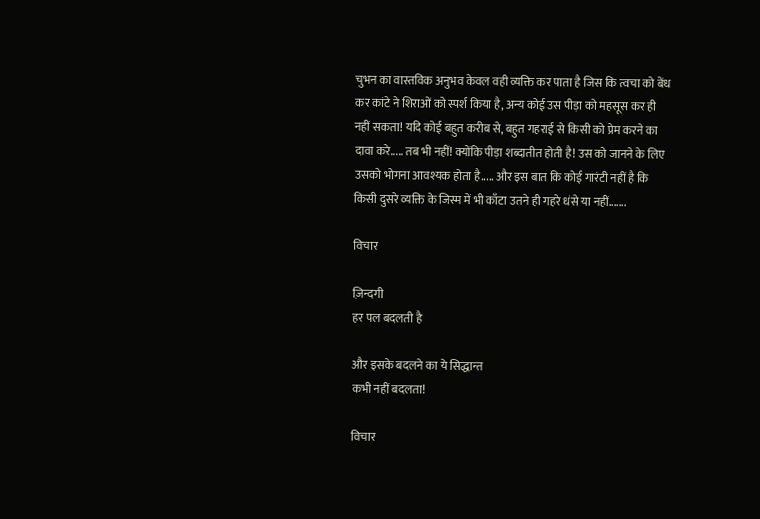चुभन का वास्तविक अनुभव केवल वही व्यक्ति कर पाता है जिस कि त्वचा को बेंध कर कांटे ने शिराओं को स्पर्श किया है, अन्य कोई उस पीड़ा को महसूस कर ही नहीं सकता! यदि कोई बहुत करीब से, बहुत गहराई से किसी को प्रेम करने का दावा करे..... तब भी नहीं! क्योंकि पीड़ा शब्दातीत होती है! उस को जानने के लिए उसको भोगना आवश्यक होता है..... और इस बात कि कोई गारंटी नहीं है कि किसी दुसरे व्यक्ति के जिस्म में भी काँटा उतने ही गहरे धंसे या नहीं.......

विचार

ज़िन्दगी
हर पल बदलती है

और इसके बदलने का ये सिद्धान्त
कभी नहीं बदलता!

विचार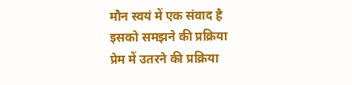मौन स्वयं में एक संवाद है
इसको समझने की प्रक्रिया
प्रेम में उतरने की प्रक्रिया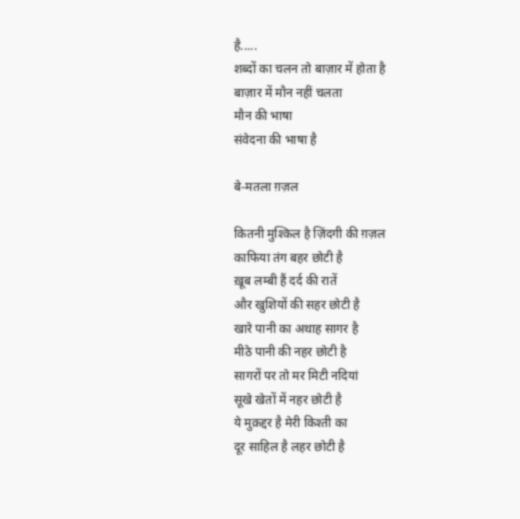है.....
शब्दों का चलन तो बाज़ार में होता है
बाज़ार में मौन नहीं चलता
मौन की भाषा
संवेदना की भाषा है

बे-मतला ग़ज़ल

कितनी मुश्किल है ज़िंदगी की ग़ज़ल
काफिया तंग बहर छोटी है
ख़ूब लम्बी हैं दर्द की रातें
और खुशियों की सहर छोटी है
खारे पानी का अथाह सागर है
मीठे पानी की नहर छोटी है
सागरों पर तो मर मिटी नदियां
सूखे खेतों में नहर छोटी है
ये मुक़द्दर है मेरी किश्ती का
दूर साहिल है लहर छोटी है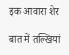इक आवारा शेर

बात में तल्खियां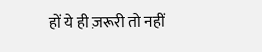हों ये ही ज़रूरी तो नहीं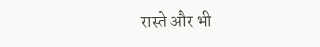रास्ते और भी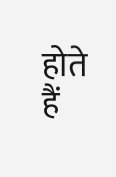होते हैं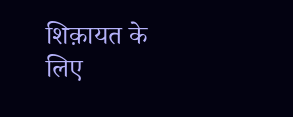शिक़ायत के लिए